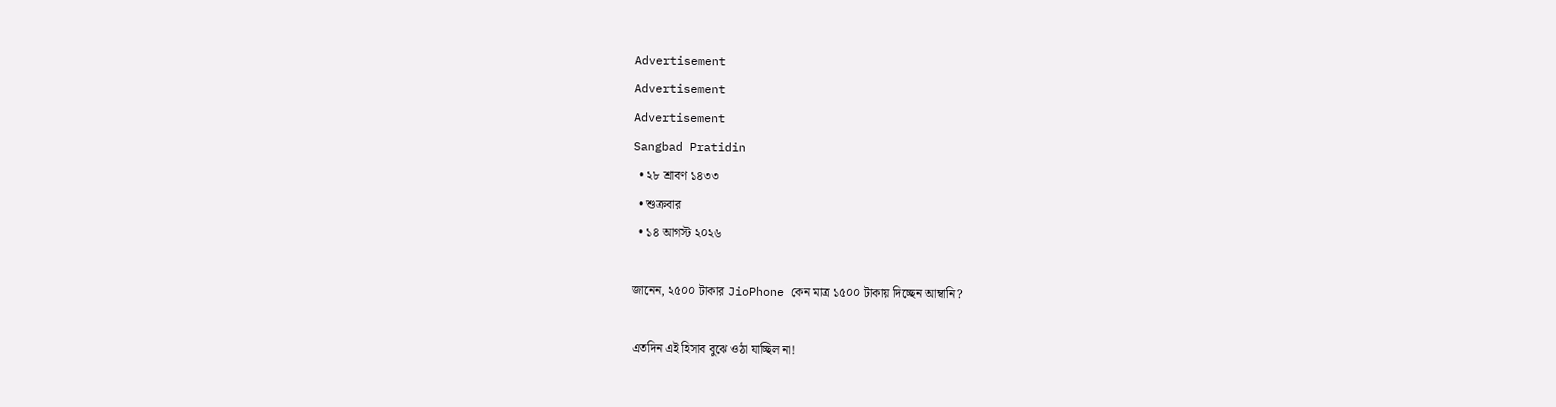Advertisement
Advertisement
Advertisement
Sangbad Pratidin
  • ২৮ শ্রাবণ ১৪৩৩
  • শুক্রবার
  • ১৪ আগস্ট ২০২৬

জানেন, ২৫০০ টাকার JioPhone কেন মাত্র ১৫০০ টাকায় দিচ্ছেন আম্বানি?

এতদিন এই হিসাব বুঝে ওঠা যাচ্ছিল না!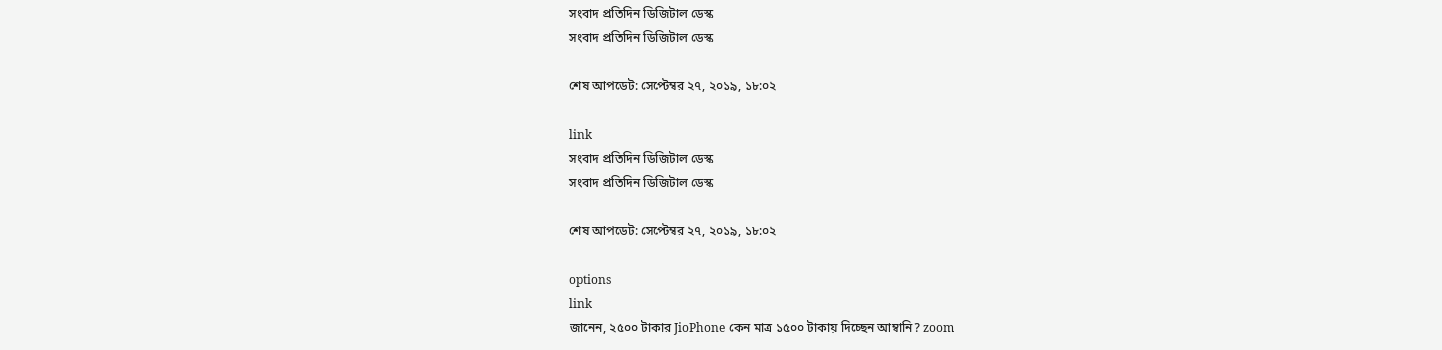সংবাদ প্রতিদিন ডিজিটাল ডেস্ক
সংবাদ প্রতিদিন ডিজিটাল ডেস্ক

শেষ আপডেট: সেপ্টেম্বর ২৭, ২০১৯, ১৮:০২

link
সংবাদ প্রতিদিন ডিজিটাল ডেস্ক
সংবাদ প্রতিদিন ডিজিটাল ডেস্ক

শেষ আপডেট: সেপ্টেম্বর ২৭, ২০১৯, ১৮:০২

options
link
জানেন, ২৫০০ টাকার JioPhone কেন মাত্র ১৫০০ টাকায় দিচ্ছেন আম্বানি? zoom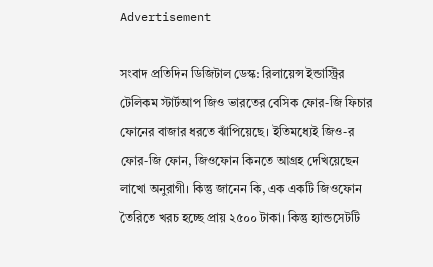Advertisement

সংবাদ প্রতিদিন ডিজিটাল ডেস্ক: রিলায়েন্স ইন্ডাস্ট্রির টেলিকম স্টার্টআপ জিও ভারতের বেসিক ফোর-জি ফিচার ফোনের বাজার ধরতে ঝাঁপিয়েছে। ইতিমধ্যেই জিও-র ফোর-জি ফোন, জিওফোন কিনতে আগ্রহ দেখিয়েছেন লাখো অনুরাগী। কিন্তু জানেন কি, এক একটি জিওফোন তৈরিতে খরচ হচ্ছে প্রায় ২৫০০ টাকা। কিন্তু হ্যান্ডসেটটি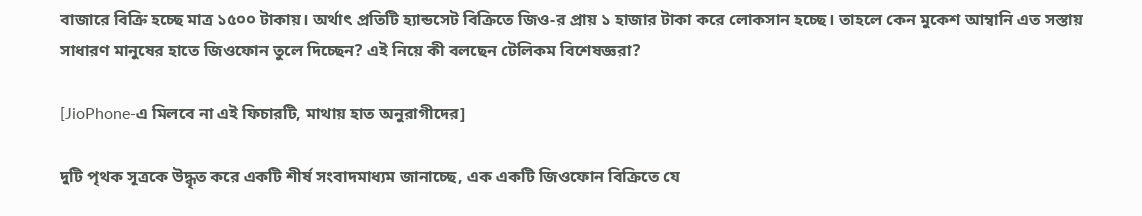বাজারে বিক্রি হচ্ছে মাত্র ১৫০০ টাকায়। অর্থাৎ প্রতিটি হ্যান্ডসেট বিক্রিতে জিও-র প্রায় ১ হাজার টাকা করে লোকসান হচ্ছে। তাহলে কেন মুকেশ আম্বানি এত সস্তায় সাধারণ মানুষের হাতে জিওফোন তুলে দিচ্ছেন? এই নিয়ে কী বলছেন টেলিকম বিশেষজ্ঞরা?

[JioPhone-এ মিলবে না এই ফিচারটি, মাথায় হাত অনুরাগীদের]

দুটি পৃথক সূত্রকে উদ্ধৃত করে একটি শীর্ষ সংবাদমাধ্যম জানাচ্ছে, এক একটি জিওফোন বিক্রিতে যে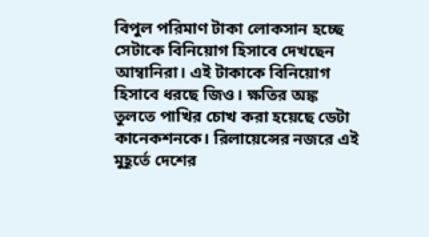বিপুল পরিমাণ টাকা লোকসান হচ্ছে সেটাকে বিনিয়োগ হিসাবে দেখছেন আম্বানিরা। এই টাকাকে বিনিয়োগ হিসাবে ধরছে জিও। ক্ষতির অঙ্ক তুলতে পাখির চোখ করা হয়েছে ডেটা কানেকশনকে। রিলায়েন্সের নজরে এই মুহূর্তে দেশের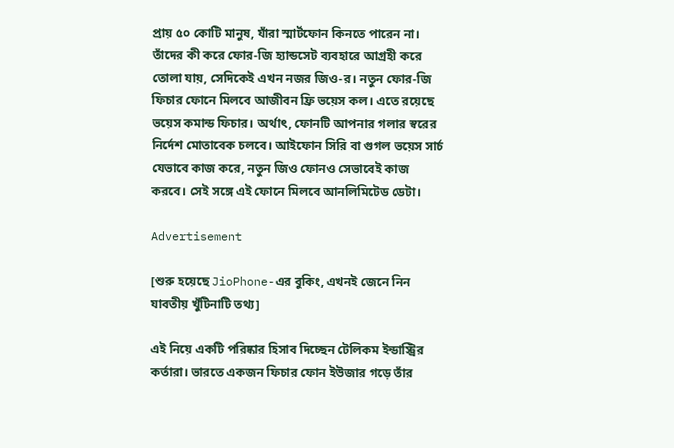প্রায় ৫০ কোটি মানুষ, যাঁরা স্মার্টফোন কিনতে পারেন না। তাঁদের কী করে ফোর-জি হ্যান্ডসেট ব্যবহারে আগ্রহী করে তোলা যায়, সেদিকেই এখন নজর জিও-র। নতুন ফোর-জি ফিচার ফোনে মিলবে আজীবন ফ্রি ভয়েস কল। এতে রয়েছে ভয়েস কমান্ড ফিচার। অর্থাৎ, ফোনটি আপনার গলার স্বরের নির্দেশ মোতাবেক চলবে। আইফোন সিরি বা গুগল ভয়েস সার্চ যেভাবে কাজ করে, নতুন জিও ফোনও সেভাবেই কাজ করবে। সেই সঙ্গে এই ফোনে মিলবে আনলিমিটেড ডেটা।

Advertisement

[শুরু হয়েছে JioPhone-এর বুকিং, এখনই জেনে নিন যাবতীয় খুঁটিনাটি তথ্য]

এই নিয়ে একটি পরিষ্কার হিসাব দিচ্ছেন টেলিকম ইন্ডাস্ট্রির কর্তারা। ভারতে একজন ফিচার ফোন ইউজার গড়ে তাঁর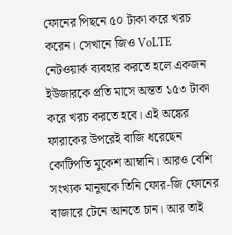ফোনের পিছনে ৫০ টাকা করে খরচ করেন। সেখানে জিও VoLTE নেটওয়ার্ক ব্যবহার করতে হলে একজন ইউজারকে প্রতি মাসে অন্তত ১৫৩ টাকা করে খরচ করতে হবে। এই অঙ্কের ফারাকের উপরেই বাজি ধরেছেন কোটিপতি মুকেশ আম্বানি। আরও বেশি সংখ্যক মানুষকে তিনি ফোর-জি ফোনের বাজারে টেনে আনতে চান। আর তাই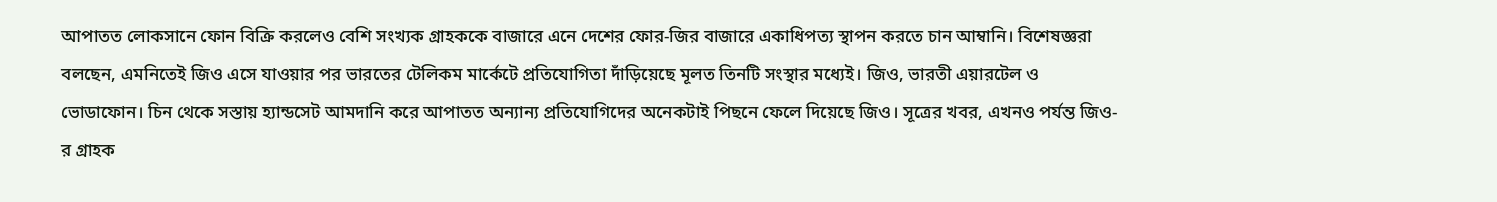আপাতত লোকসানে ফোন বিক্রি করলেও বেশি সংখ্যক গ্রাহককে বাজারে এনে দেশের ফোর-জির বাজারে একাধিপত্য স্থাপন করতে চান আম্বানি। বিশেষজ্ঞরা বলছেন, এমনিতেই জিও এসে যাওয়ার পর ভারতের টেলিকম মার্কেটে প্রতিযোগিতা দাঁড়িয়েছে মূলত তিনটি সংস্থার মধ্যেই। জিও, ভারতী এয়ারটেল ও ভোডাফোন। চিন থেকে সস্তায় হ্যান্ডসেট আমদানি করে আপাতত অন্যান্য প্রতিযোগিদের অনেকটাই পিছনে ফেলে দিয়েছে জিও। সূত্রের খবর, এখনও পর্যন্ত জিও-র গ্রাহক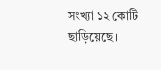সংখ্যা ১২ কোটি ছাড়িয়েছে।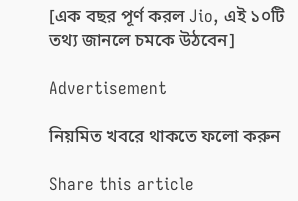[এক বছর পূর্ণ করল Jio, এই ১০টি তথ্য জানলে চমকে উঠবেন]

Advertisement

নিয়মিত খবরে থাকতে ফলো করুন

Share this article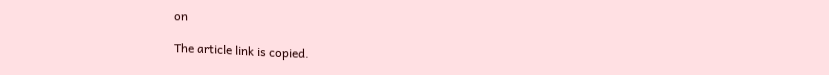on

The article link is copied.